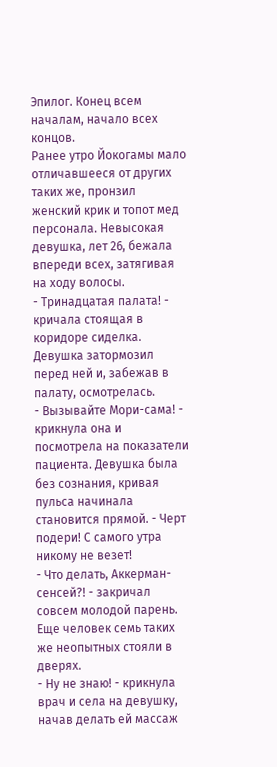Эпилог. Конец всем началам, начало всех концов.
Ранее утро Йокогамы мало отличавшееся от других таких же, пронзил женский крик и топот мед персонала. Невысокая девушка, лет 26, бежала впереди всех, затягивая на ходу волосы.
- Тринадцатая палата! - кричала стоящая в коридоре сиделка. Девушка затормозил перед ней и, забежав в палату, осмотрелась.
- Вызывайте Мори-сама! - крикнула она и посмотрела на показатели пациента. Девушка была без сознания, кривая пульса начинала становится прямой. - Черт подери! С самого утра никому не везет!
- Что делать, Аккерман-сенсей?! - закричал совсем молодой парень. Еще человек семь таких же неопытных стояли в дверях.
- Ну не знаю! - крикнула врач и села на девушку, начав делать ей массаж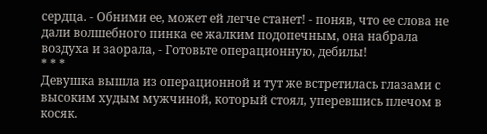сердца. - Обними ее, может ей легче станет! - поняв, что ее слова не дали волшебного пинка ее жалким подопечным, она набрала воздуха и заорала, - Готовьте операционную, дебилы!
* * *
Девушка вышла из операционной и тут же встретилась глазами с высоким худым мужчиной, который стоял, уперевшись плечом в косяк.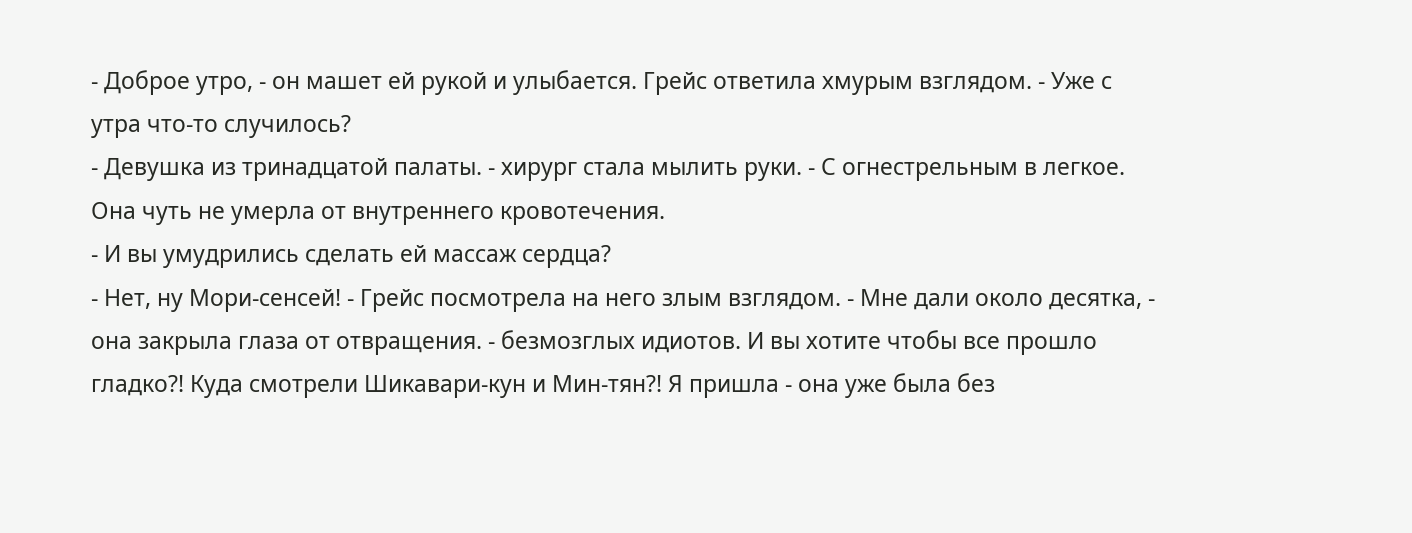- Доброе утро, - он машет ей рукой и улыбается. Грейс ответила хмурым взглядом. - Уже с утра что-то случилось?
- Девушка из тринадцатой палаты. - хирург стала мылить руки. - С огнестрельным в легкое. Она чуть не умерла от внутреннего кровотечения.
- И вы умудрились сделать ей массаж сердца?
- Нет, ну Мори-сенсей! - Грейс посмотрела на него злым взглядом. - Мне дали около десятка, - она закрыла глаза от отвращения. - безмозглых идиотов. И вы хотите чтобы все прошло гладко?! Куда смотрели Шикавари-кун и Мин-тян?! Я пришла - она уже была без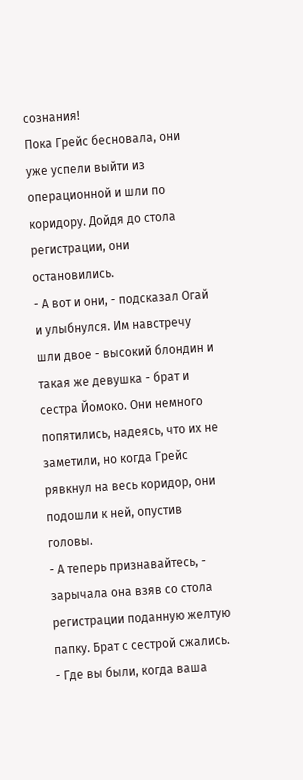сознания!
Пока Грейс бесновала, они уже успели выйти из операционной и шли по коридору. Дойдя до стола регистрации, они остановились.
- А вот и они, - подсказал Огай и улыбнулся. Им навстречу шли двое - высокий блондин и такая же девушка - брат и сестра Йомоко. Они немного попятились, надеясь, что их не заметили, но когда Грейс рявкнул на весь коридор, они подошли к ней, опустив головы.
- А теперь признавайтесь, - зарычала она взяв со стола регистрации поданную желтую папку. Брат с сестрой сжались. - Где вы были, когда ваша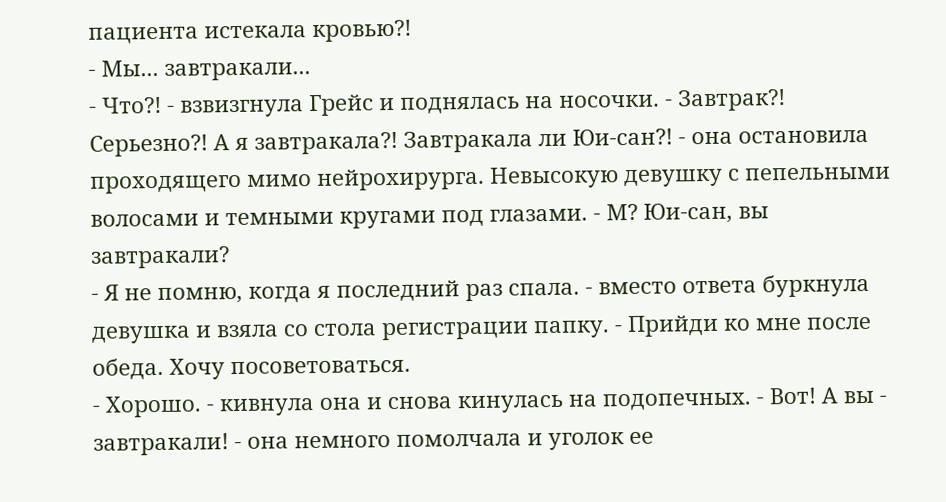пациента истекала кровью?!
- Мы... завтракали...
- Что?! - взвизгнула Грейс и поднялась на носочки. - Завтрак?! Серьезно?! А я завтракала?! Завтракала ли Юи-сан?! - она остановила проходящего мимо нейрохирурга. Невысокую девушку с пепельными волосами и темными кругами под глазами. - М? Юи-сан, вы завтракали?
- Я не помню, когда я последний раз спала. - вместо ответа буркнула девушка и взяла со стола регистрации папку. - Прийди ко мне после обеда. Хочу посоветоваться.
- Хорошо. - кивнула она и снова кинулась на подопечных. - Вот! А вы - завтракали! - она немного помолчала и уголок ее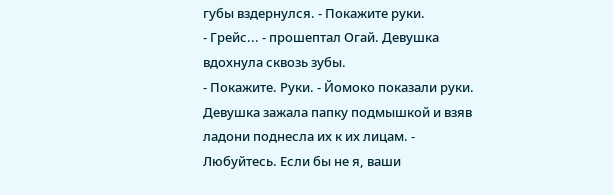губы вздернулся. - Покажите руки.
- Грейс... - прошептал Огай. Девушка вдохнула сквозь зубы.
- Покажите. Руки. - Йомоко показали руки. Девушка зажала папку подмышкой и взяв ладони поднесла их к их лицам. - Любуйтесь. Если бы не я, ваши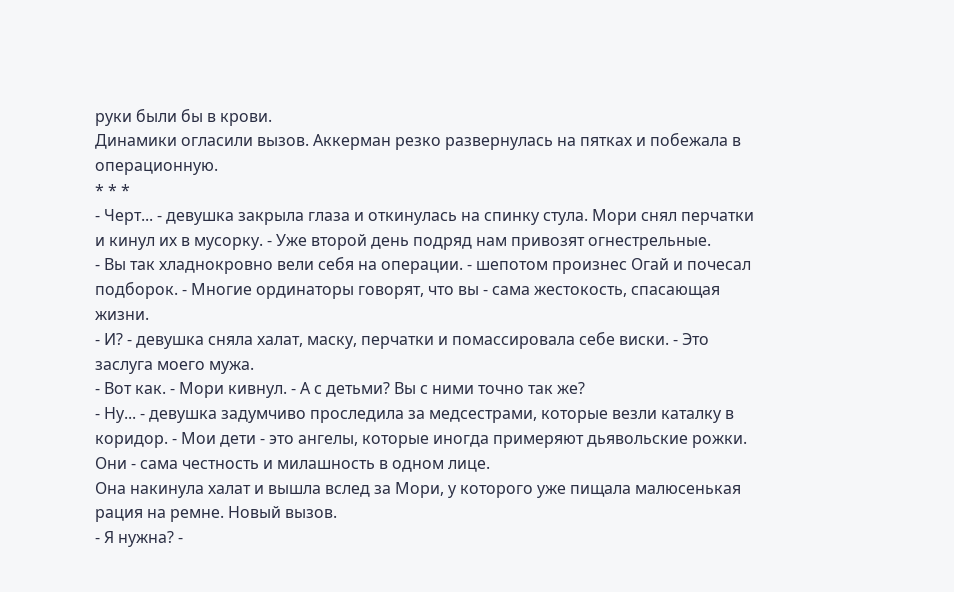руки были бы в крови.
Динамики огласили вызов. Аккерман резко развернулась на пятках и побежала в операционную.
* * *
- Черт... - девушка закрыла глаза и откинулась на спинку стула. Мори снял перчатки и кинул их в мусорку. - Уже второй день подряд нам привозят огнестрельные.
- Вы так хладнокровно вели себя на операции. - шепотом произнес Огай и почесал подборок. - Многие ординаторы говорят, что вы - сама жестокость, спасающая жизни.
- И? - девушка сняла халат, маску, перчатки и помассировала себе виски. - Это заслуга моего мужа.
- Вот как. - Мори кивнул. - А с детьми? Вы с ними точно так же?
- Ну... - девушка задумчиво проследила за медсестрами, которые везли каталку в коридор. - Мои дети - это ангелы, которые иногда примеряют дьявольские рожки. Они - сама честность и милашность в одном лице.
Она накинула халат и вышла вслед за Мори, у которого уже пищала малюсенькая рация на ремне. Новый вызов.
- Я нужна? -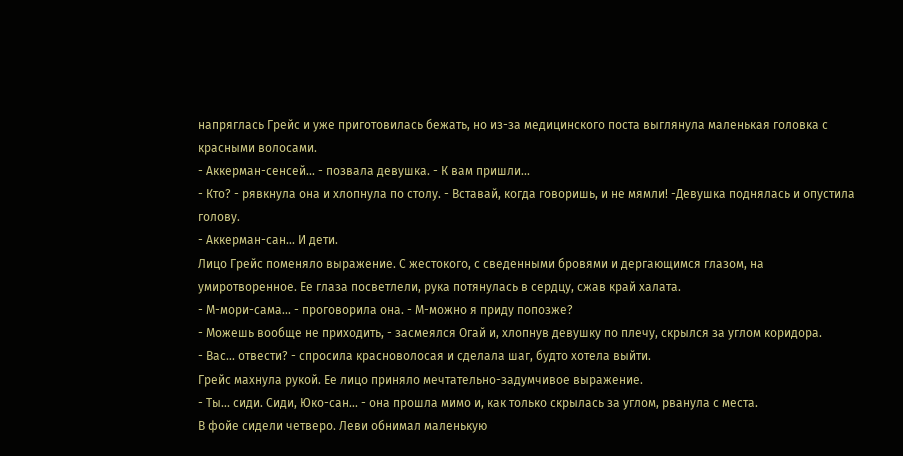напряглась Грейс и уже приготовилась бежать, но из-за медицинского поста выглянула маленькая головка с красными волосами.
- Аккерман-сенсей... - позвала девушка. - К вам пришли...
- Кто? - рявкнула она и хлопнула по столу. - Вставай, когда говоришь, и не мямли! -Девушка поднялась и опустила голову.
- Аккерман-сан... И дети.
Лицо Грейс поменяло выражение. С жестокого, с сведенными бровями и дергающимся глазом, на умиротворенное. Ее глаза посветлели, рука потянулась в сердцу, сжав край халата.
- М-мори-сама... - проговорила она. - М-можно я приду попозже?
- Можешь вообще не приходить, - засмеялся Огай и, хлопнув девушку по плечу, скрылся за углом коридора.
- Вас... отвести? - спросила красноволосая и сделала шаг, будто хотела выйти.
Грейс махнула рукой. Ее лицо приняло мечтательно-задумчивое выражение.
- Ты... сиди. Сиди, Юко-сан... - она прошла мимо и, как только скрылась за углом, рванула с места.
В фойе сидели четверо. Леви обнимал маленькую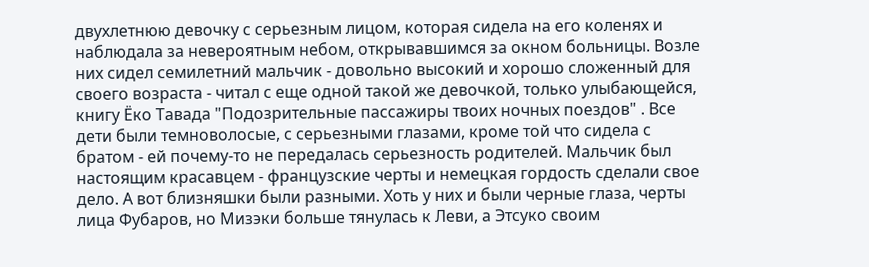двухлетнюю девочку с серьезным лицом, которая сидела на его коленях и наблюдала за невероятным небом, открывавшимся за окном больницы. Возле них сидел семилетний мальчик - довольно высокий и хорошо сложенный для своего возраста - читал с еще одной такой же девочкой, только улыбающейся, книгу Ёко Тавада "Подозрительные пассажиры твоих ночных поездов" . Все дети были темноволосые, с серьезными глазами, кроме той что сидела с братом - ей почему-то не передалась серьезность родителей. Мальчик был настоящим красавцем - французские черты и немецкая гордость сделали свое дело. А вот близняшки были разными. Хоть у них и были черные глаза, черты лица Фубаров, но Мизэки больше тянулась к Леви, а Этсуко своим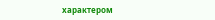характером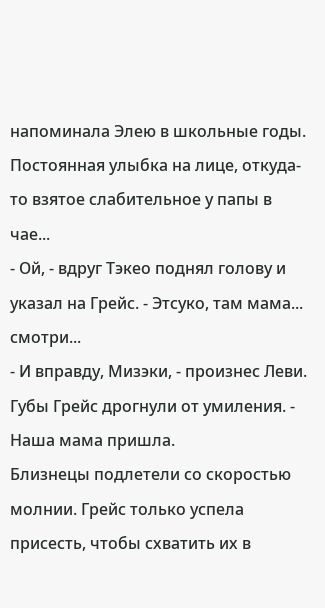напоминала Элею в школьные годы. Постоянная улыбка на лице, откуда-то взятое слабительное у папы в чае...
- Ой, - вдруг Тэкео поднял голову и указал на Грейс. - Этсуко, там мама... смотри...
- И вправду, Мизэки, - произнес Леви. Губы Грейс дрогнули от умиления. - Наша мама пришла.
Близнецы подлетели со скоростью молнии. Грейс только успела присесть, чтобы схватить их в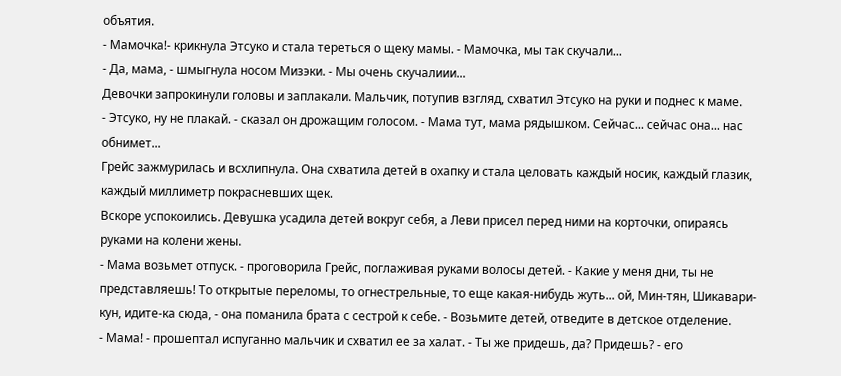объятия.
- Мамочка!- крикнула Этсуко и стала тереться о щеку мамы. - Мамочка, мы так скучали...
- Да, мама, - шмыгнула носом Мизэки. - Мы очень скучалиии...
Девочки запрокинули головы и заплакали. Мальчик, потупив взгляд, схватил Этсуко на руки и поднес к маме.
- Этсуко, ну не плакай. - сказал он дрожащим голосом. - Мама тут, мама рядышком. Сейчас... сейчас она... нас обнимет...
Грейс зажмурилась и всхлипнула. Она схватила детей в охапку и стала целовать каждый носик, каждый глазик, каждый миллиметр покрасневших щек.
Вскоре успокоились. Девушка усадила детей вокруг себя, а Леви присел перед ними на корточки, опираясь руками на колени жены.
- Мама возьмет отпуск. - проговорила Грейс, поглаживая руками волосы детей. - Какие у меня дни, ты не представляешь! То открытые переломы, то огнестрельные, то еще какая-нибудь жуть... ой, Мин-тян, Шикавари-кун, идите-ка сюда, - она поманила брата с сестрой к себе. - Возьмите детей, отведите в детское отделение.
- Мама! - прошептал испуганно мальчик и схватил ее за халат. - Ты же придешь, да? Придешь? - его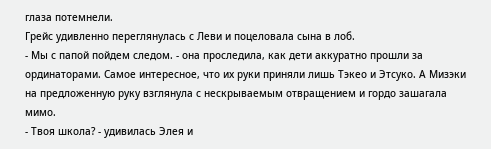глаза потемнели.
Грейс удивленно переглянулась с Леви и поцеловала сына в лоб.
- Мы с папой пойдем следом. - она проследила, как дети аккуратно прошли за ординаторами. Самое интересное, что их руки приняли лишь Тэкео и Этсуко. А Мизэки на предложенную руку взглянула с нескрываемым отвращением и гордо зашагала мимо.
- Твоя школа? - удивилась Элея и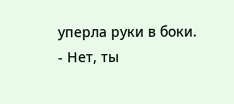уперла руки в боки.
- Нет, ты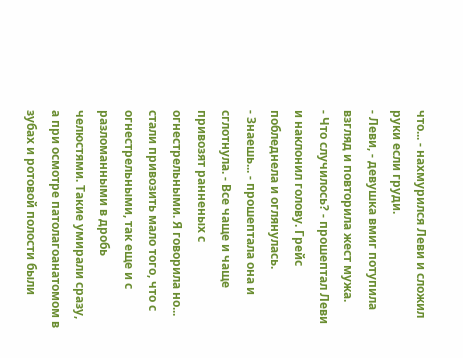что... - нахмурился Леви и сложил руки если груди.
- Леви, - девушка вмиг потупила взгляд и повторила жест мужа.
- Что случилось? - прошептал Леви и наклонил голову. Грейс побледнела и оглянулась.
- Знаешь... - прошептала она и сглотнула. - Все чаще и чаще привозят ранненых с огнестрельными. Я говорила но... стали привозить мало того, что с огнестрельными, так еще и с разломанными в дробь челюстями. Такие умирали сразу, а при осмотре патолагоанатомом в зубах и ротовой полости были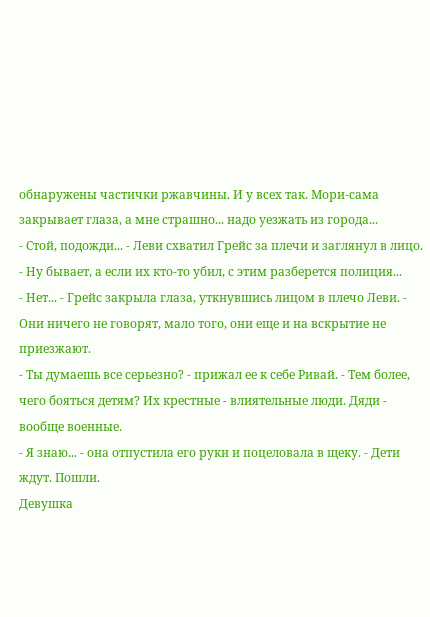обнаружены частички ржавчины. И у всех так. Мори-сама закрывает глаза, а мне страшно... надо уезжать из города...
- Стой, подожди... - Леви схватил Грейс за плечи и заглянул в лицо. - Ну бывает, а если их кто-то убил, с этим разберется полиция...
- Нет... - Грейс закрыла глаза, уткнувшись лицом в плечо Леви. - Они ничего не говорят, мало того, они еще и на вскрытие не приезжают.
- Ты думаешь все серьезно? - прижал ее к себе Ривай. - Тем более, чего бояться детям? Их крестные - влиятельные люди. Дяди - вообще военные.
- Я знаю... - она отпустила его руки и поцеловала в щеку. - Дети ждут. Пошли.
Девушка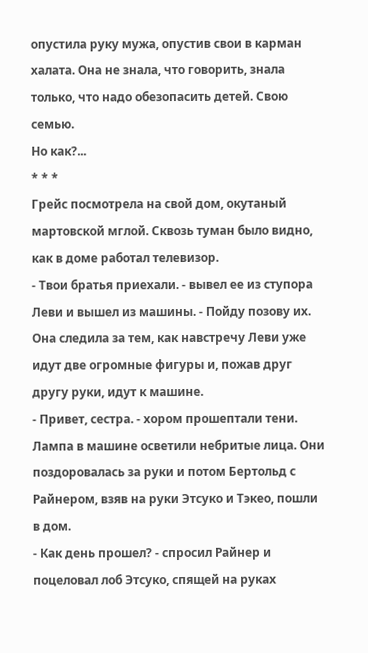опустила руку мужа, опустив свои в карман халата. Она не знала, что говорить, знала только, что надо обезопасить детей. Свою семью.
Но как?...
* * *
Грейс посмотрела на свой дом, окутаный мартовской мглой. Сквозь туман было видно, как в доме работал телевизор.
- Твои братья приехали. - вывел ее из ступора Леви и вышел из машины. - Пойду позову их.
Она следила за тем, как навстречу Леви уже идут две огромные фигуры и, пожав друг другу руки, идут к машине.
- Привет, сестра. - хором прошептали тени. Лампа в машине осветили небритые лица. Они поздоровалась за руки и потом Бертольд с Райнером, взяв на руки Этсуко и Тэкео, пошли в дом.
- Как день прошел? - спросил Райнер и поцеловал лоб Этсуко, спящей на руках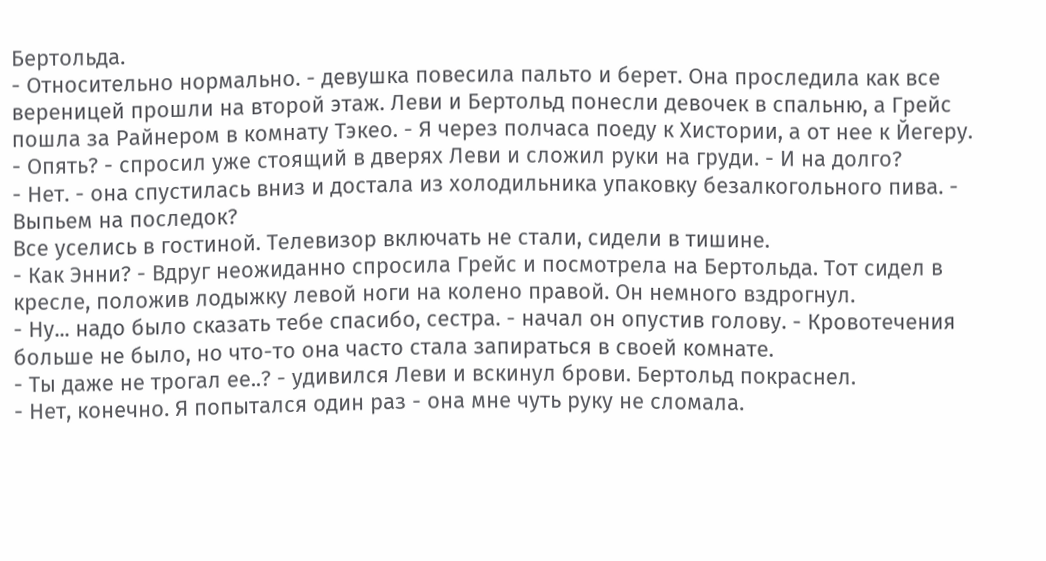Бертольда.
- Относительно нормально. - девушка повесила пальто и берет. Она проследила как все вереницей прошли на второй этаж. Леви и Бертольд понесли девочек в спальню, а Грейс пошла за Райнером в комнату Тэкео. - Я через полчаса поеду к Хистории, а от нее к Йегеру.
- Опять? - спросил уже стоящий в дверях Леви и сложил руки на груди. - И на долго?
- Нет. - она спустилась вниз и достала из холодильника упаковку безалкогольного пива. - Выпьем на последок?
Все уселись в гостиной. Телевизор включать не стали, сидели в тишине.
- Как Энни? - Вдруг неожиданно спросила Грейс и посмотрела на Бертольда. Тот сидел в кресле, положив лодыжку левой ноги на колено правой. Он немного вздрогнул.
- Ну... надо было сказать тебе спасибо, сестра. - начал он опустив голову. - Кровотечения больше не было, но что-то она часто стала запираться в своей комнате.
- Ты даже не трогал ее..? - удивился Леви и вскинул брови. Бертольд покраснел.
- Нет, конечно. Я попытался один раз - она мне чуть руку не сломала.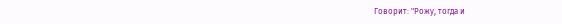Говорит: "Рожу, тогда и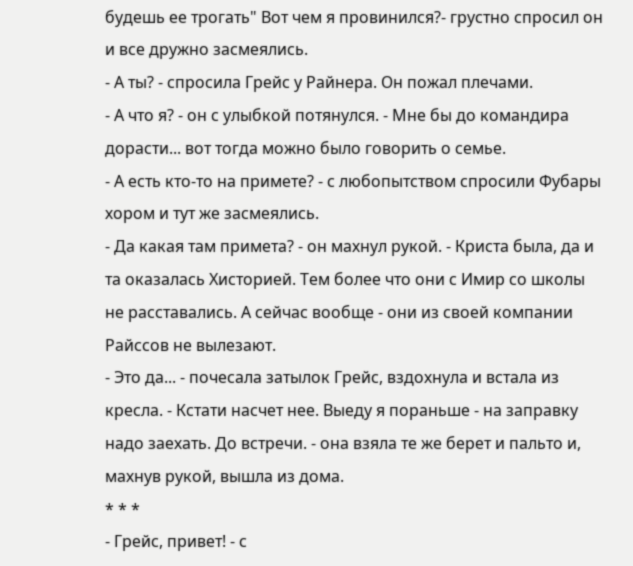будешь ее трогать" Вот чем я провинился?- грустно спросил он и все дружно засмеялись.
- А ты? - спросила Грейс у Райнера. Он пожал плечами.
- А что я? - он с улыбкой потянулся. - Мне бы до командира дорасти... вот тогда можно было говорить о семье.
- А есть кто-то на примете? - с любопытством спросили Фубары хором и тут же засмеялись.
- Да какая там примета? - он махнул рукой. - Криста была, да и та оказалась Хисторией. Тем более что они с Имир со школы не расставались. А сейчас вообще - они из своей компании Райссов не вылезают.
- Это да... - почесала затылок Грейс, вздохнула и встала из кресла. - Кстати насчет нее. Выеду я пораньше - на заправку надо заехать. До встречи. - она взяла те же берет и пальто и, махнув рукой, вышла из дома.
* * *
- Грейс, привет! - с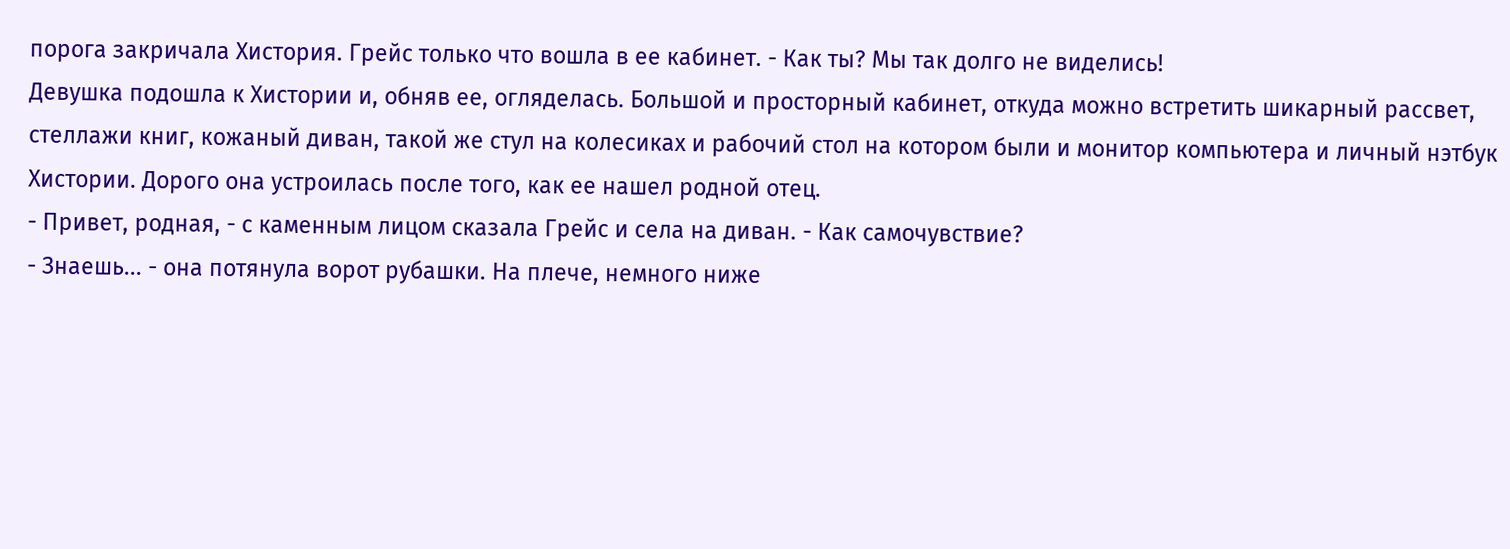порога закричала Хистория. Грейс только что вошла в ее кабинет. - Как ты? Мы так долго не виделись!
Девушка подошла к Хистории и, обняв ее, огляделась. Большой и просторный кабинет, откуда можно встретить шикарный рассвет, стеллажи книг, кожаный диван, такой же стул на колесиках и рабочий стол на котором были и монитор компьютера и личный нэтбук Хистории. Дорого она устроилась после того, как ее нашел родной отец.
- Привет, родная, - с каменным лицом сказала Грейс и села на диван. - Как самочувствие?
- Знаешь... - она потянула ворот рубашки. На плече, немного ниже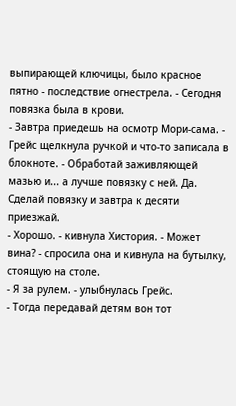выпирающей ключицы, было красное пятно - последствие огнестрела. - Сегодня повязка была в крови.
- Завтра приедешь на осмотр Мори-сама. - Грейс щелкнула ручкой и что-то записала в блокноте. - Обработай заживляющей мазью и... а лучше повязку с ней. Да. Сделай повязку и завтра к десяти приезжай.
- Хорошо. - кивнула Хистория. - Может вина? - спросила она и кивнула на бутылку, стоящую на столе.
- Я за рулем. - улыбнулась Грейс.
- Тогда передавай детям вон тот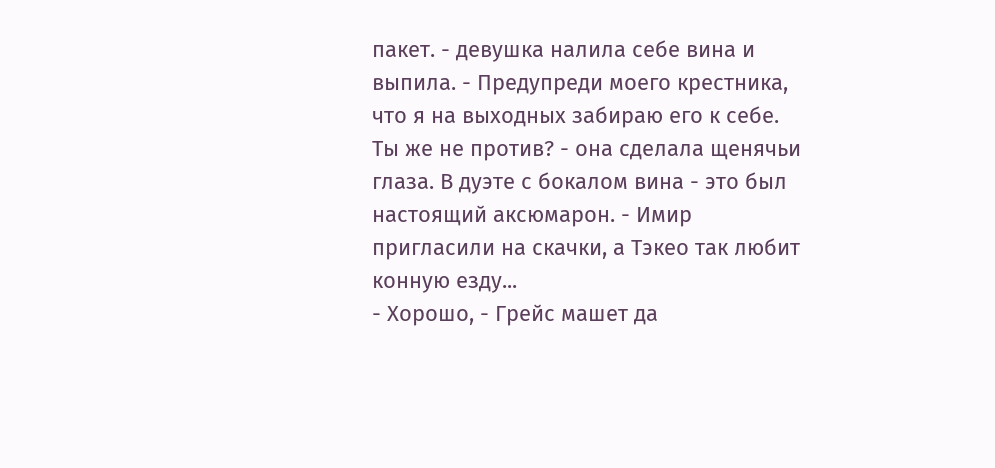пакет. - девушка налила себе вина и выпила. - Предупреди моего крестника, что я на выходных забираю его к себе. Ты же не против? - она сделала щенячьи глаза. В дуэте с бокалом вина - это был настоящий аксюмарон. - Имир пригласили на скачки, а Тэкео так любит конную езду...
- Хорошо, - Грейс машет да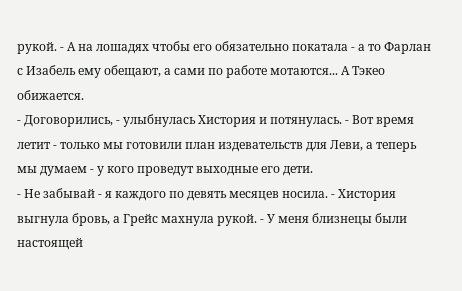рукой. - А на лошадях чтобы его обязательно покатала - а то Фарлан с Изабель ему обещают, а сами по работе мотаются... А Тэкео обижается.
- Договорились, - улыбнулась Хистория и потянулась. - Вот время летит - только мы готовили план издевательств для Леви, а теперь мы думаем - у кого проведут выходные его дети.
- Не забывай - я каждого по девять месяцев носила. - Хистория выгнула бровь, а Грейс махнула рукой. - У меня близнецы были настоящей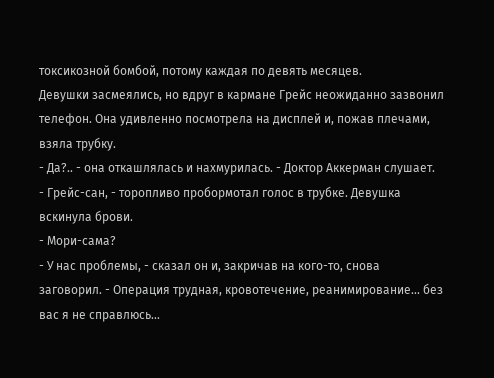токсикозной бомбой, потому каждая по девять месяцев.
Девушки засмеялись, но вдруг в кармане Грейс неожиданно зазвонил телефон. Она удивленно посмотрела на дисплей и, пожав плечами, взяла трубку.
- Да?.. - она откашлялась и нахмурилась. - Доктор Аккерман слушает.
- Грейс-сан, - торопливо пробормотал голос в трубке. Девушка вскинула брови.
- Мори-сама?
- У нас проблемы, - сказал он и, закричав на кого-то, снова заговорил. - Операция трудная, кровотечение, реанимирование... без вас я не справлюсь...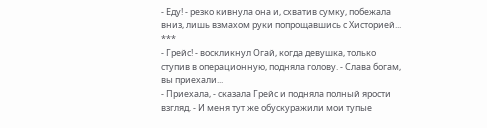- Еду! - резко кивнула она и, схватив сумку, побежала вниз, лишь взмахом руки попрощавшись с Хисторией...
***
- Грейс! - воскликнул Огай, когда девушка, только ступив в операционную, подняла голову. - Слава богам, вы приехали...
- Приехала, - сказала Грейс и подняла полный ярости взгляд. - И меня тут же обускуражили мои тупые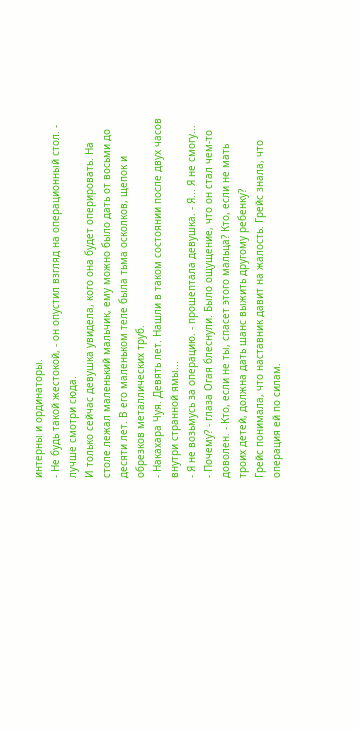интерны и ординаторы.
- Не будь такой жестокой, - он опустил взгляд на операционный стол. - лучше смотри сюда.
И только сейчас девушка увидела, кого она будет оперировать. На столе лежал маленький мальчик, ему можно было дать от восьми до десяти лет. В его маленьком теле была тьма осколков, щепок и обрезков металлических труб.
- Накахара Чуя. Девять лет. Нашли в таком состоянии после двух часов внутри странной ямы...
- Я не возьмусь за операцию. - прошептала девушка. - Я... Я не смогу...
- Почему? - глаза Огая блеснули. Было ощущение, что он стал чем-то доволен. - Кто, если не ты, спасет этого мальца? Кто, если не мать троих детей, должна дать шанс выжить другому ребенку?
Грейс понимала, что наставник давит на жалость. Грейс знала, что операция ей по силам.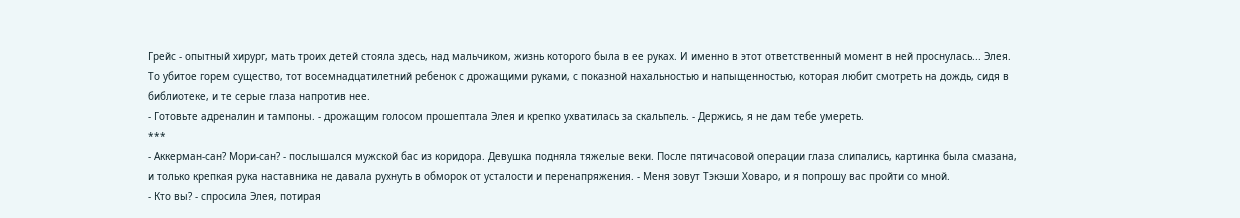Грейс - опытный хирург, мать троих детей стояла здесь, над мальчиком, жизнь которого была в ее руках. И именно в этот ответственный момент в ней проснулась... Элея. То убитое горем существо, тот восемнадцатилетний ребенок с дрожащими руками, с показной нахальностью и напыщенностью, которая любит смотреть на дождь, сидя в библиотеке, и те серые глаза напротив нее.
- Готовьте адреналин и тампоны. - дрожащим голосом прошептала Элея и крепко ухватилась за скальпель. - Держись, я не дам тебе умереть.
***
- Аккерман-сан? Мори-сан? - послышался мужской бас из коридора. Девушка подняла тяжелые веки. После пятичасовой операции глаза слипались, картинка была смазана, и только крепкая рука наставника не давала рухнуть в обморок от усталости и перенапряжения. - Меня зовут Тэкэши Ховаро, и я попрошу вас пройти со мной.
- Кто вы? - спросила Элея, потирая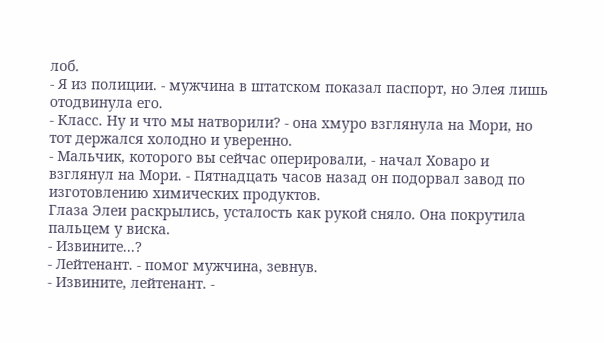лоб.
- Я из полиции. - мужчина в штатском показал паспорт, но Элея лишь отодвинула его.
- Класс. Ну и что мы натворили? - она хмуро взглянула на Мори, но тот держался холодно и уверенно.
- Мальчик, которого вы сейчас оперировали, - начал Ховаро и взглянул на Мори. - Пятнадцать часов назад он подорвал завод по изготовлению химических продуктов.
Глаза Элеи раскрылись, усталость как рукой сняло. Она покрутила пальцем у виска.
- Извините...?
- Лейтенант. - помог мужчина, зевнув.
- Извините, лейтенант. -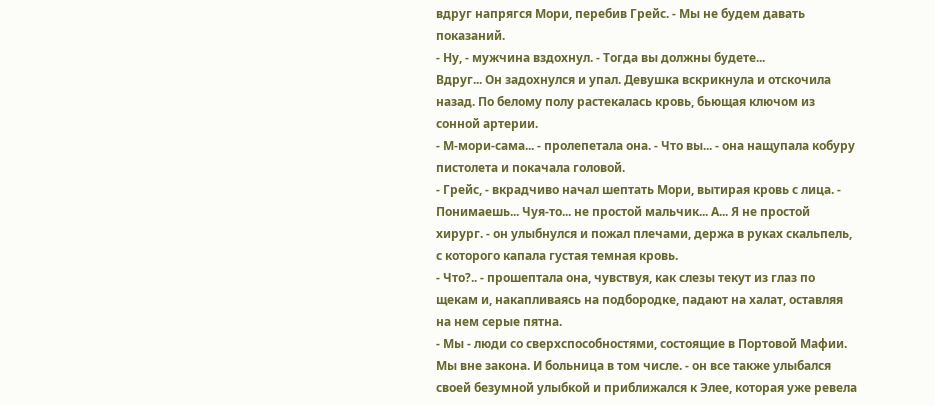вдруг напрягся Мори, перебив Грейс. - Мы не будем давать показаний.
- Ну, - мужчина вздохнул. - Тогда вы должны будете...
Вдруг... Он задохнулся и упал. Девушка вскрикнула и отскочила назад. По белому полу растекалась кровь, бьющая ключом из сонной артерии.
- М-мори-сама... - пролепетала она. - Что вы... - она нащупала кобуру пистолета и покачала головой.
- Грейс, - вкрадчиво начал шептать Мори, вытирая кровь с лица. - Понимаешь... Чуя-то... не простой мальчик... А... Я не простой хирург. - он улыбнулся и пожал плечами, держа в руках скальпель, с которого капала густая темная кровь.
- Что?.. - прошептала она, чувствуя, как слезы текут из глаз по щекам и, накапливаясь на подбородке, падают на халат, оставляя на нем серые пятна.
- Мы - люди со сверхспособностями, состоящие в Портовой Мафии. Мы вне закона. И больница в том числе. - он все также улыбался своей безумной улыбкой и приближался к Элее, которая уже ревела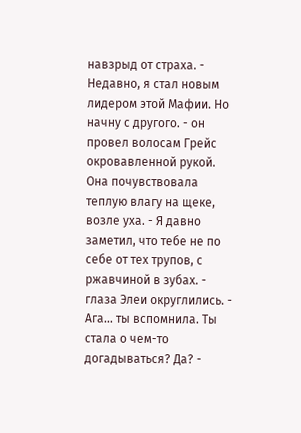навзрыд от страха. - Недавно, я стал новым лидером этой Мафии. Но начну с другого. - он провел волосам Грейс окровавленной рукой. Она почувствовала теплую влагу на щеке, возле уха. - Я давно заметил, что тебе не по себе от тех трупов, с ржавчиной в зубах. - глаза Элеи округлились. - Ага... ты вспомнила. Ты стала о чем-то догадываться? Да? -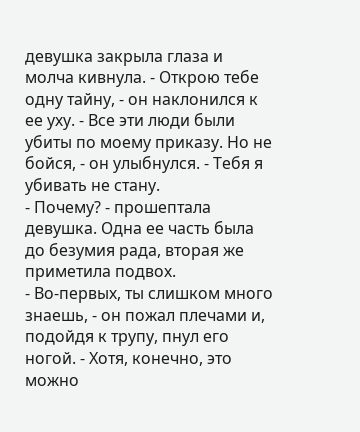девушка закрыла глаза и молча кивнула. - Открою тебе одну тайну, - он наклонился к ее уху. - Все эти люди были убиты по моему приказу. Но не бойся, - он улыбнулся. - Тебя я убивать не стану.
- Почему? - прошептала девушка. Одна ее часть была до безумия рада, вторая же приметила подвох.
- Во-первых, ты слишком много знаешь, - он пожал плечами и, подойдя к трупу, пнул его ногой. - Хотя, конечно, это можно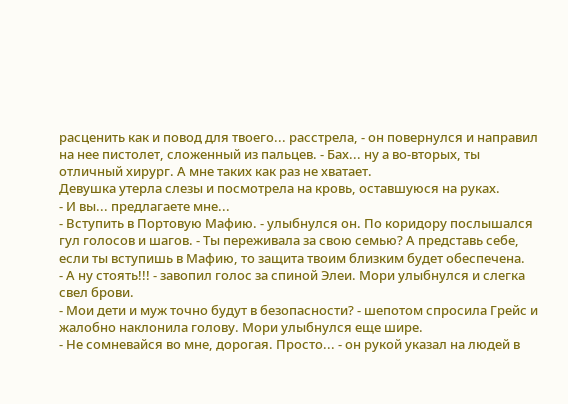расценить как и повод для твоего... расстрела, - он повернулся и направил на нее пистолет, сложенный из пальцев. - Бах... ну а во-вторых, ты отличный хирург. А мне таких как раз не хватает.
Девушка утерла слезы и посмотрела на кровь, оставшуюся на руках.
- И вы... предлагаете мне...
- Вступить в Портовую Мафию. - улыбнулся он. По коридору послышался гул голосов и шагов. - Ты переживала за свою семью? А представь себе, если ты вступишь в Мафию, то защита твоим близким будет обеспечена.
- А ну стоять!!! - завопил голос за спиной Элеи. Мори улыбнулся и слегка свел брови.
- Мои дети и муж точно будут в безопасности? - шепотом спросила Грейс и жалобно наклонила голову. Мори улыбнулся еще шире.
- Не сомневайся во мне, дорогая. Просто... - он рукой указал на людей в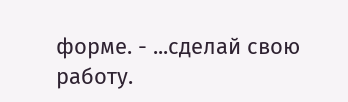форме. - ...сделай свою работу.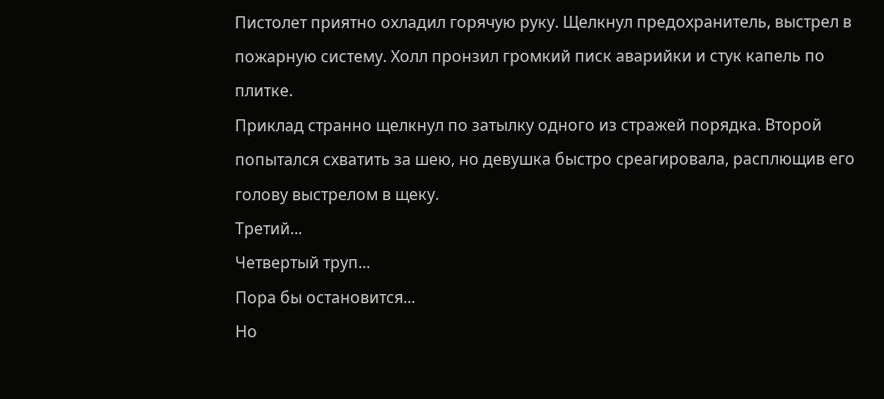Пистолет приятно охладил горячую руку. Щелкнул предохранитель, выстрел в пожарную систему. Холл пронзил громкий писк аварийки и стук капель по плитке.
Приклад странно щелкнул по затылку одного из стражей порядка. Второй попытался схватить за шею, но девушка быстро среагировала, расплющив его голову выстрелом в щеку.
Третий...
Четвертый труп...
Пора бы остановится...
Но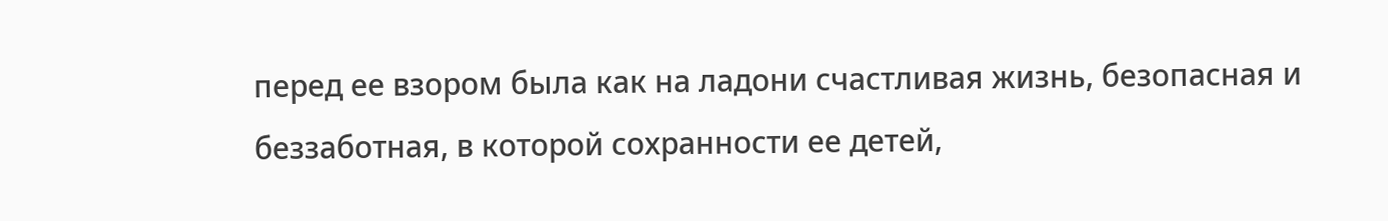перед ее взором была как на ладони счастливая жизнь, безопасная и беззаботная, в которой сохранности ее детей,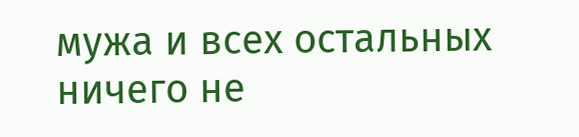мужа и всех остальных ничего не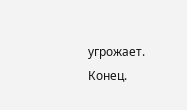угрожает.
Конец.